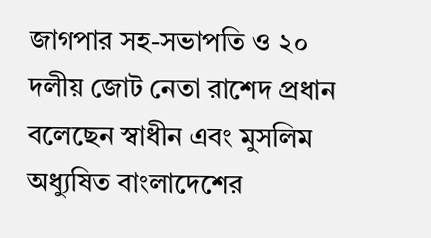জাগপার সহ-সভাপতি ও ২০ দলীয় জোট নেতা রাশেদ প্রধান বলেছেন স্বাধীন এবং মুসলিম অধ্যুষিত বাংলাদেশের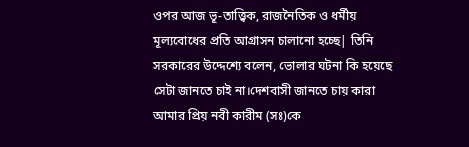ওপর আজ ভূ-তাত্ত্বিক, রাজনৈতিক ও ধর্মীয় মূল্যবোধের প্রতি আগ্রাসন চালানো হচ্ছে| তিনি সরকারের উদ্দেশ্যে বলেন, ভোলার ঘটনা কি হয়েছে সেটা জানতে চাই না।দেশবাসী জানতে চায় কারা আমার প্রিয় নবী কারীম (সঃ)কে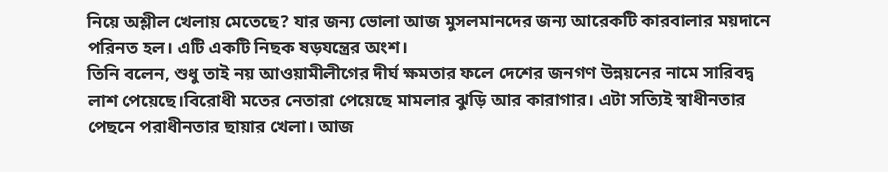নিয়ে অশ্লীল খেলায় মেতেছে? যার জন্য ভোলা আজ মুসলমানদের জন্য আরেকটি কারবালার ময়দানে পরিনত হল। এটি একটি নিছক ষড়যন্ত্রের অংশ।
তিনি বলেন, শুধু তাই নয় আওয়ামীলীগের দীর্ঘ ক্ষমতার ফলে দেশের জনগণ উন্নয়নের নামে সারিবদ্ব লাশ পেয়েছে।বিরোধী মতের নেতারা পেয়েছে মামলার ঝুড়ি আর কারাগার। এটা সত্যিই স্বাধীনতার পেছনে পরাধীনতার ছায়ার খেলা। আজ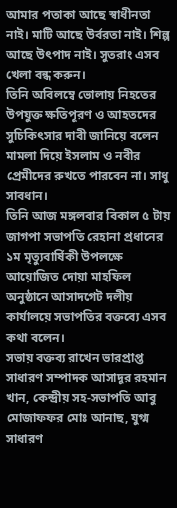আমার পতাকা আছে স্বাধীনতা নাই। মাটি আছে উর্বরতা নাই। শিল্প আছে উৎপাদ নাই। সুতরাং এসব খেলা বন্ধ করুন।
তিনি অবিলম্বে ভোলায় নিহতের উপযুক্ত ক্ষতিপূরণ ও আহতদের সুচিকিৎসার দাবী জানিয়ে বলেন মামলা দিয়ে ইসলাম ও নবীর প্রেমীদের রুখতে পারবেন না। সাধু সাবধান।
তিনি আজ মঙ্গলবার বিকাল ৫ টায় জাগপা সভাপতি রেহানা প্রধানের ১ম মৃত্যুবার্ষিকী উপলক্ষে আয়োজিত দোয়া মাহফিল অনুষ্ঠানে আসাদগেট দলীয় কার্যালয়ে সভাপতির বক্তব্যে এসব কথা বলেন।
সভায় বক্তব্য রাখেন ভারপ্রাপ্ত সাধারণ সম্পাদক আসাদূর রহমান খান, কেন্দ্রীয় সহ-সভাপতি আবু মোজাফফর মোঃ আনাছ, যুগ্ম সাধারণ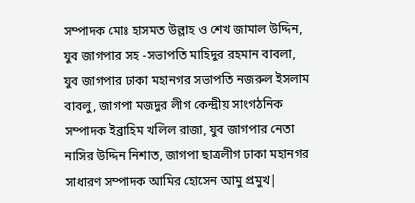সম্পাদক মোঃ হাসমত উল্লাহ ও শেখ জামাল উদ্দিন, যুব জাগপার সহ -সভাপতি মাহিদুর রহমান বাবলা, যুব জাগপার ঢাকা মহানগর সভাপতি নজরুল ইসলাম বাবলু, জাগপা মজদুর লীগ কেন্দ্রীয় সাংগঠনিক সম্পাদক ইব্রাহিম খলিল রাজা, যুব জাগপার নেতা নাসির উদ্দিন নিশাত, জাগপা ছাত্রলীগ ঢাকা মহানগর সাধারণ সম্পাদক আমির হোসেন আমু প্রমুখ|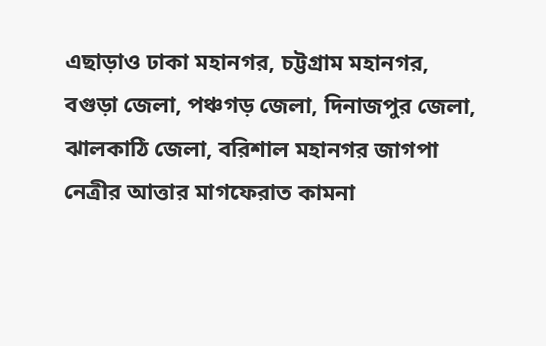এছাড়াও ঢাকা মহানগর, চট্টগ্রাম মহানগর, বগুড়া জেলা, পঞ্চগড় জেলা, দিনাজপুর জেলা, ঝালকাঠি জেলা, বরিশাল মহানগর জাগপা নেত্রীর আত্তার মাগফেরাত কামনা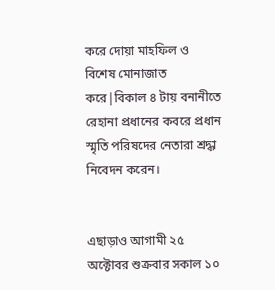করে দোয়া মাহফিল ও বিশেষ মোনাজাত করে|বিকাল ৪ টায় বনানীতে রেহানা প্রধানের কবরে প্রধান স্মৃতি পরিষদের নেতারা শ্রদ্ধা নিবেদন করেন।


এছাড়াও আগামী ২৫ অক্টোবর শুক্রবার সকাল ১০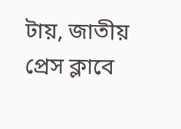টায়, জাতীয় প্রেস ক্লাবে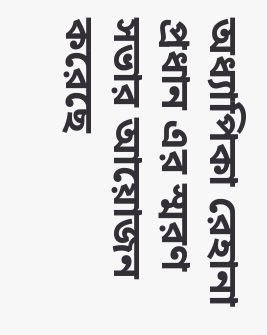অধ্যাপিকা রেহানা প্রধান এর স্মরণ সভার আয়োজন করেছে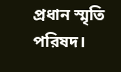প্রধান স্মৃতি পরিষদ।